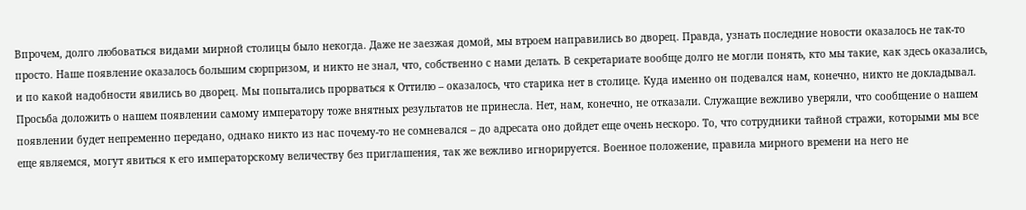Впрочем, долго любоваться видами мирной столицы было некогда. Даже не заезжая домой, мы втроем направились во дворец. Правда, узнать последние новости оказалось не так-то просто. Наше появление оказалось большим сюрпризом, и никто не знал, что, собственно с нами делать. В секретариате вообще долго не могли понять, кто мы такие, как здесь оказались, и по какой надобности явились во дворец. Мы попытались прорваться к Оттилю – оказалось, что старика нет в столице. Куда именно он подевался нам, конечно, никто не докладывал. Просьба доложить о нашем появлении самому императору тоже внятных результатов не принесла. Нет, нам, конечно, не отказали. Служащие вежливо уверяли, что сообщение о нашем появлении будет непременно передано, однако никто из нас почему-то не сомневался – до адресата оно дойдет еще очень нескоро. То, что сотрудники тайной стражи, которыми мы все еще являемся, могут явиться к его императорскому величеству без приглашения, так же вежливо игнорируется. Военное положение, правила мирного времени на него не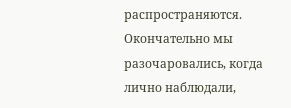распространяются. Окончательно мы разочаровались, когда лично наблюдали,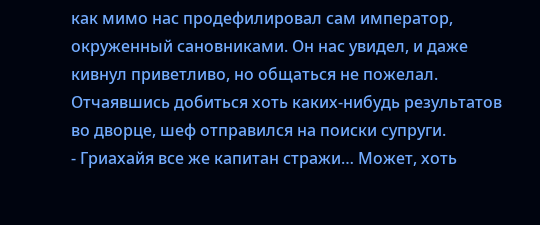как мимо нас продефилировал сам император, окруженный сановниками. Он нас увидел, и даже кивнул приветливо, но общаться не пожелал. Отчаявшись добиться хоть каких-нибудь результатов во дворце, шеф отправился на поиски супруги.
- Гриахайя все же капитан стражи… Может, хоть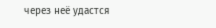через неё удастся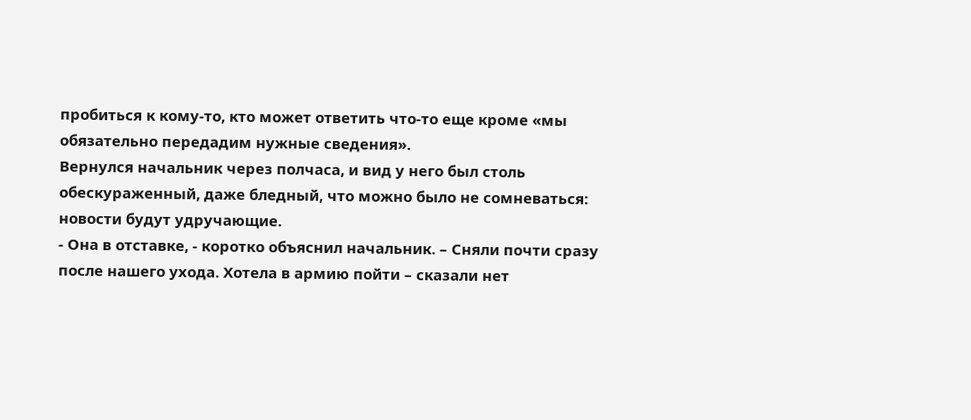пробиться к кому-то, кто может ответить что-то еще кроме «мы обязательно передадим нужные сведения».
Вернулся начальник через полчаса, и вид у него был столь обескураженный, даже бледный, что можно было не сомневаться: новости будут удручающие.
- Она в отставке, - коротко объяснил начальник. – Сняли почти сразу после нашего ухода. Хотела в армию пойти – сказали нет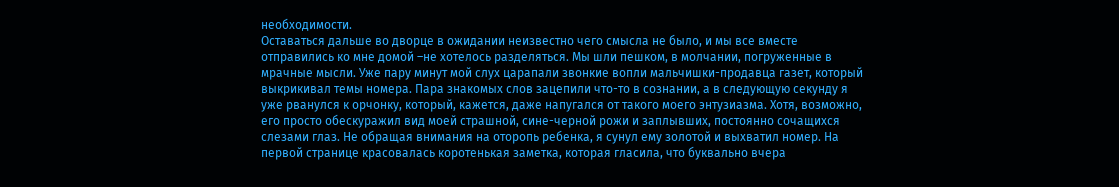необходимости.
Оставаться дальше во дворце в ожидании неизвестно чего смысла не было, и мы все вместе отправились ко мне домой –не хотелось разделяться. Мы шли пешком, в молчании, погруженные в мрачные мысли. Уже пару минут мой слух царапали звонкие вопли мальчишки-продавца газет, который выкрикивал темы номера. Пара знакомых слов зацепили что-то в сознании, а в следующую секунду я уже рванулся к орчонку, который, кажется, даже напугался от такого моего энтузиазма. Хотя, возможно, его просто обескуражил вид моей страшной, сине-черной рожи и заплывших, постоянно сочащихся слезами глаз. Не обращая внимания на оторопь ребенка, я сунул ему золотой и выхватил номер. На первой странице красовалась коротенькая заметка, которая гласила, что буквально вчера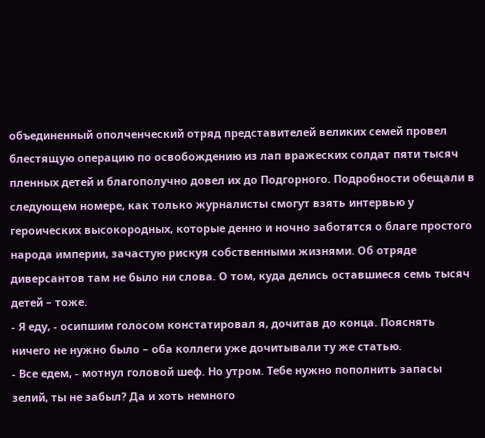объединенный ополченческий отряд представителей великих семей провел блестящую операцию по освобождению из лап вражеских солдат пяти тысяч пленных детей и благополучно довел их до Подгорного. Подробности обещали в следующем номере, как только журналисты смогут взять интервью у героических высокородных, которые денно и ночно заботятся о благе простого народа империи, зачастую рискуя собственными жизнями. Об отряде диверсантов там не было ни слова. О том, куда делись оставшиеся семь тысяч детей – тоже.
- Я еду, - осипшим голосом констатировал я, дочитав до конца. Пояснять ничего не нужно было – оба коллеги уже дочитывали ту же статью.
- Все едем, - мотнул головой шеф. Но утром. Тебе нужно пополнить запасы зелий, ты не забыл? Да и хоть немного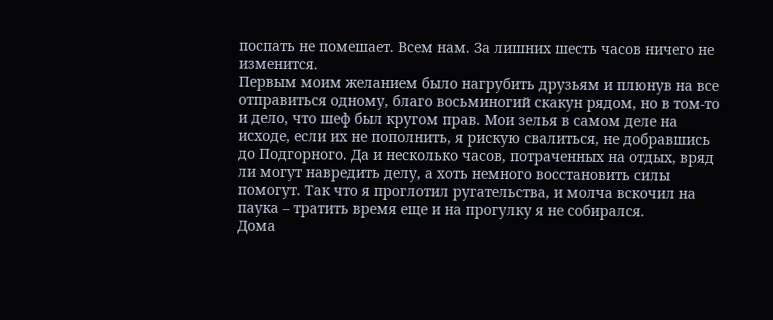поспать не помешает. Всем нам. За лишних шесть часов ничего не изменится.
Первым моим желанием было нагрубить друзьям и плюнув на все отправиться одному, благо восьминогий скакун рядом, но в том-то и дело, что шеф был кругом прав. Мои зелья в самом деле на исходе, если их не пополнить, я рискую свалиться, не добравшись до Подгорного. Да и несколько часов, потраченных на отдых, вряд ли могут навредить делу, а хоть немного восстановить силы помогут. Так что я проглотил ругательства, и молча вскочил на паука – тратить время еще и на прогулку я не собирался.
Дома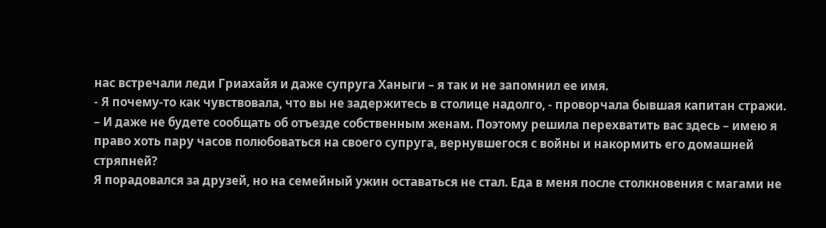нас встречали леди Гриахайя и даже супруга Ханыги – я так и не запомнил ее имя.
- Я почему-то как чувствовала, что вы не задержитесь в столице надолго, - проворчала бывшая капитан стражи. – И даже не будете сообщать об отъезде собственным женам. Поэтому решила перехватить вас здесь – имею я право хоть пару часов полюбоваться на своего супруга, вернувшегося с войны и накормить его домашней стряпней?
Я порадовался за друзей, но на семейный ужин оставаться не стал. Еда в меня после столкновения с магами не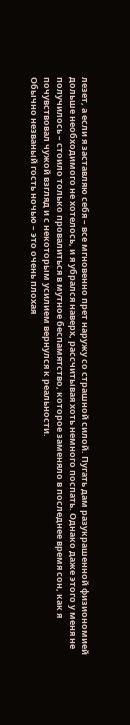лезет, а если я заставляю себя – все мгновенно прет наружу со страшной силой. Пугать дам разукрашенной физиономией дольше необходимого не хотелось, и я убрался наверх, рассчитывая хоть немного поспать. Однако даже этого у меня не получилось – стоило только провалиться в мутное беспамятство, которое заменяло в последнее время сон, как я почувствовал чужой взгляд и с некоторым усилием вернулся к реальности.
Обычно незваный гость ночью – это очень плохая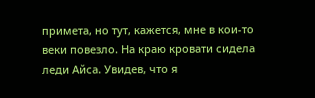примета, но тут, кажется, мне в кои-то веки повезло. На краю кровати сидела леди Айса. Увидев, что я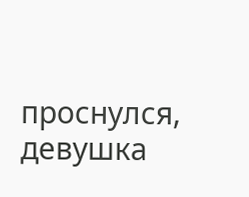проснулся, девушка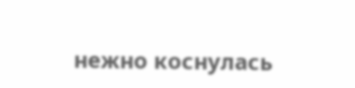нежно коснулась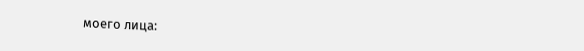моего лица: